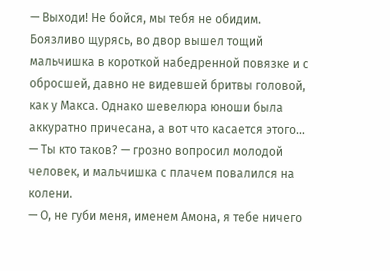— Выходи! Не бойся, мы тебя не обидим.
Боязливо щурясь, во двор вышел тощий мальчишка в короткой набедренной повязке и с обросшей, давно не видевшей бритвы головой, как у Макса. Однако шевелюра юноши была аккуратно причесана, а вот что касается этого…
— Ты кто таков? — грозно вопросил молодой человек, и мальчишка с плачем повалился на колени.
— О, не губи меня, именем Амона, я тебе ничего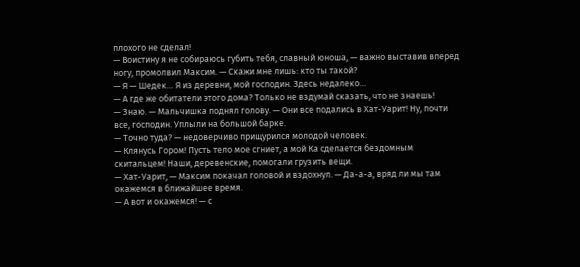плохого не сделал!
— Воистину я не собираюсь губить тебя, славный юноша, — важно выставив вперед ногу, промолвил Максим. — Скажи мне лишь: кто ты такой?
— Я — Шедек… Я из деревни, мой господин. Здесь недалеко…
— А где же обитатели этого дома? Только не вздумай сказать, что не знаешь!
— Знаю. — Мальчишка поднял голову. — Они все подались в Хат-Уарит! Ну, почти все, господин. Уплыли на большой барке.
— Точно туда? — недоверчиво прищурился молодой человек.
— Клянусь Гором! Пусть тело мое сгниет, а мой Ка сделается бездомным скитальцем! Наши, деревенские, помогали грузить вещи.
— Хат-Уарит, — Максим покачал головой и вздохнул. — Да-а-а, вряд ли мы там окажемся в ближайшее время.
— А вот и окажемся! — с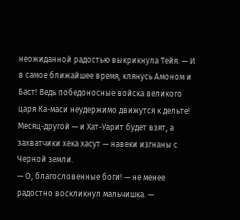неожиданной радостью выкрикнула Тейя. — И в самое ближайшее время, клянусь Амоном и Баст! Ведь победоносные войска великого царя Ка-маси неудержимо движутся к дельте! Месяц-другой — и Хат-Уарит будет взят, а захватчики хека хасут — навеки изгнаны с Черной земли.
— О, благословенные боги! — не менее радостно воскликнул мальчишка. —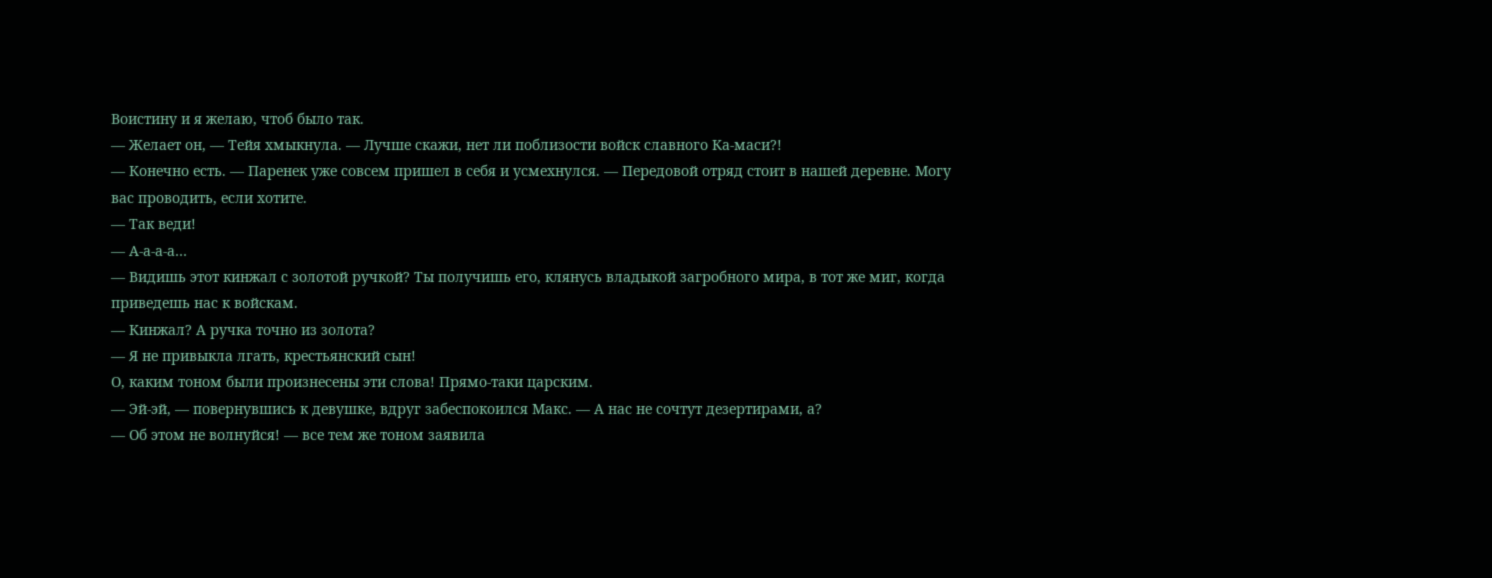Воистину и я желаю, чтоб было так.
— Желает он, — Тейя хмыкнула. — Лучше скажи, нет ли поблизости войск славного Ка-маси?!
— Конечно есть. — Паренек уже совсем пришел в себя и усмехнулся. — Передовой отряд стоит в нашей деревне. Могу вас проводить, если хотите.
— Так веди!
— А-а-а-а…
— Видишь этот кинжал с золотой ручкой? Ты получишь его, клянусь владыкой загробного мира, в тот же миг, когда приведешь нас к войскам.
— Кинжал? А ручка точно из золота?
— Я не привыкла лгать, крестьянский сын!
О, каким тоном были произнесены эти слова! Прямо-таки царским.
— Эй-эй, — повернувшись к девушке, вдруг забеспокоился Макс. — А нас не сочтут дезертирами, а?
— Об этом не волнуйся! — все тем же тоном заявила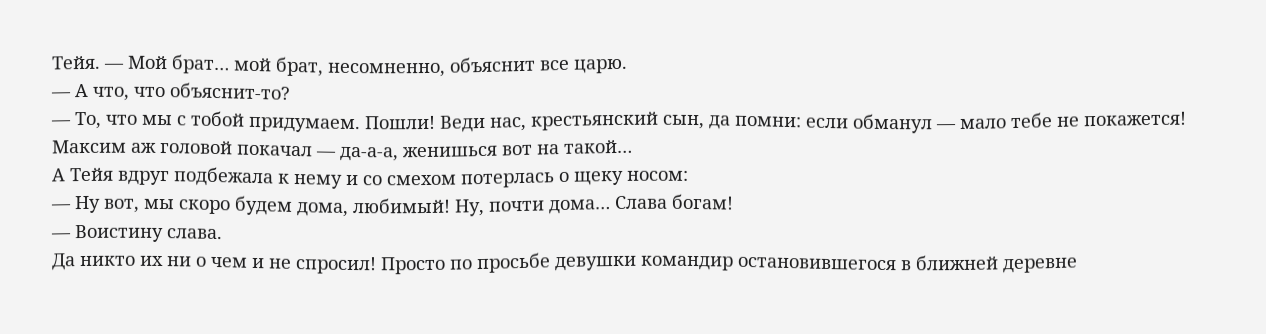Тейя. — Мой брат… мой брат, несомненно, объяснит все царю.
— А что, что объяснит-то?
— То, что мы с тобой придумаем. Пошли! Веди нас, крестьянский сын, да помни: если обманул — мало тебе не покажется!
Максим аж головой покачал — да-а-а, женишься вот на такой…
А Тейя вдруг подбежала к нему и со смехом потерлась о щеку носом:
— Ну вот, мы скоро будем дома, любимый! Ну, почти дома… Слава богам!
— Воистину слава.
Да никто их ни о чем и не спросил! Просто по просьбе девушки командир остановившегося в ближней деревне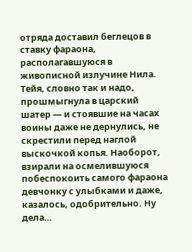отряда доставил беглецов в ставку фараона, располагавшуюся в живописной излучине Нила. Тейя, словно так и надо, прошмыгнула в царский шатер — и стоявшие на часах воины даже не дернулись, не скрестили перед наглой выскочкой копья. Наоборот, взирали на осмелившуюся побеспокоить самого фараона девчонку с улыбками и даже, казалось, одобрительно. Ну дела…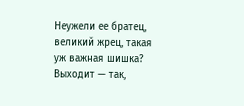Неужели ее братец, великий жрец, такая уж важная шишка? Выходит — так,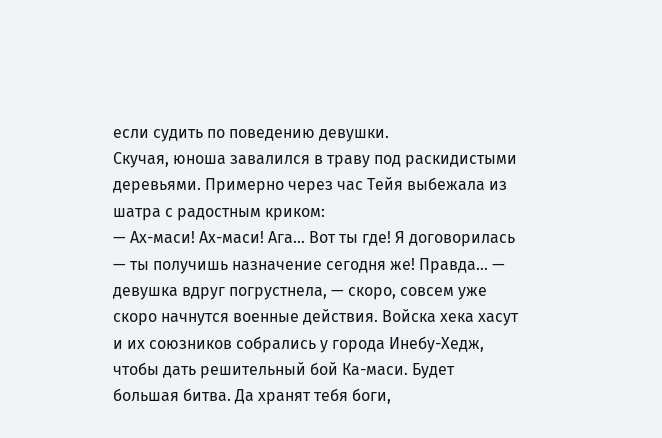если судить по поведению девушки.
Скучая, юноша завалился в траву под раскидистыми деревьями. Примерно через час Тейя выбежала из шатра с радостным криком:
— Ах-маси! Ах-маси! Ага… Вот ты где! Я договорилась — ты получишь назначение сегодня же! Правда… — девушка вдруг погрустнела, — скоро, совсем уже скоро начнутся военные действия. Войска хека хасут и их союзников собрались у города Инебу-Хедж, чтобы дать решительный бой Ка-маси. Будет большая битва. Да хранят тебя боги,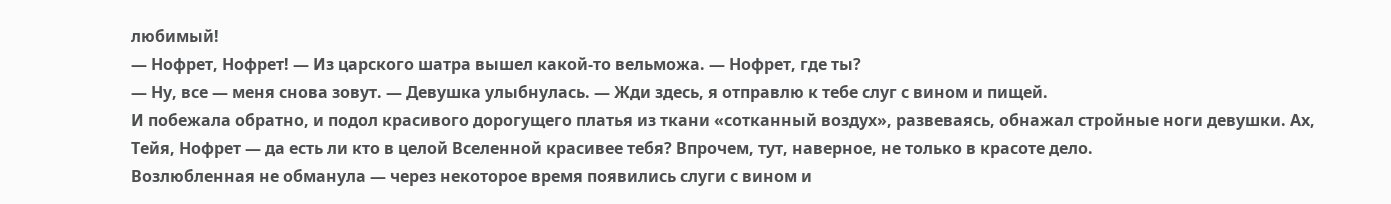любимый!
— Нофрет, Нофрет! — Из царского шатра вышел какой-то вельможа. — Нофрет, где ты?
— Ну, все — меня снова зовут. — Девушка улыбнулась. — Жди здесь, я отправлю к тебе слуг с вином и пищей.
И побежала обратно, и подол красивого дорогущего платья из ткани «сотканный воздух», развеваясь, обнажал стройные ноги девушки. Ах, Тейя, Нофрет — да есть ли кто в целой Вселенной красивее тебя? Впрочем, тут, наверное, не только в красоте дело.
Возлюбленная не обманула — через некоторое время появились слуги с вином и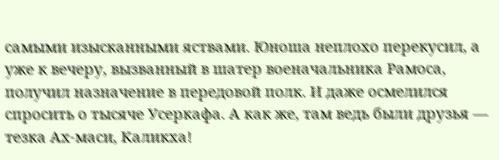самыми изысканными яствами. Юноша неплохо перекусил, а уже к вечеру, вызванный в шатер военачальника Рамоса, получил назначение в передовой полк. И даже осмелился спросить о тысяче Усеркафа. А как же, там ведь были друзья — тезка Ах-маси, Каликха!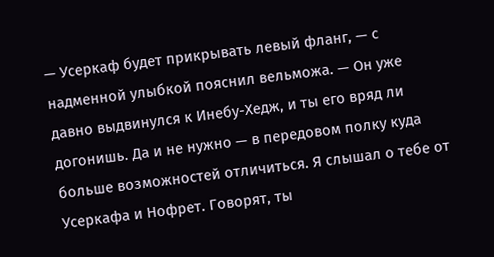— Усеркаф будет прикрывать левый фланг, — с надменной улыбкой пояснил вельможа. — Он уже давно выдвинулся к Инебу-Хедж, и ты его вряд ли догонишь. Да и не нужно — в передовом полку куда больше возможностей отличиться. Я слышал о тебе от Усеркафа и Нофрет. Говорят, ты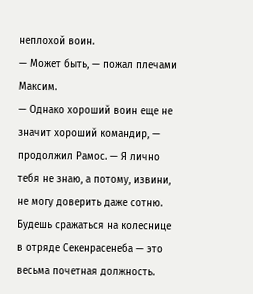неплохой воин.
— Может быть, — пожал плечами Максим.
— Однако хороший воин еще не значит хороший командир, — продолжил Рамос. — Я лично тебя не знаю, а потому, извини, не могу доверить даже сотню. Будешь сражаться на колеснице в отряде Секенрасенеба — это весьма почетная должность.